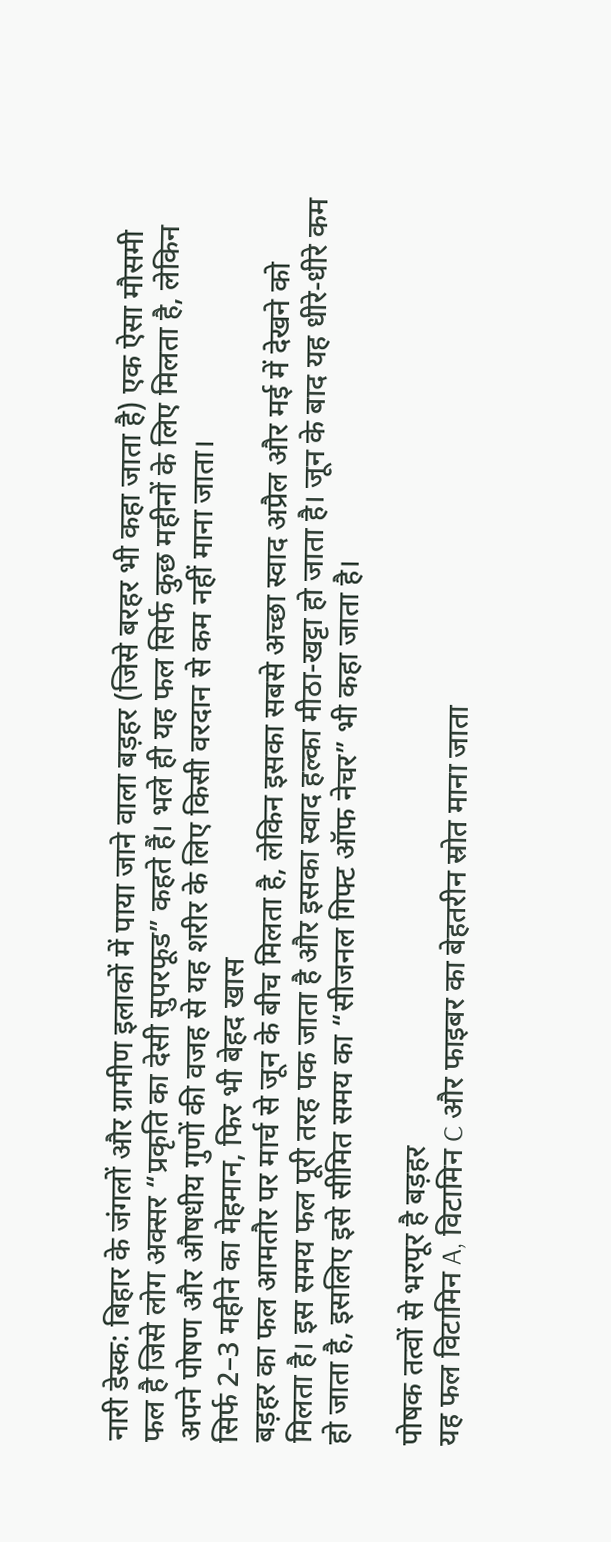नारी डेस्क: बिहार के जंगलों और ग्रामीण इलाकों में पाया जाने वाला बड़हर (जिसे बरहर भी कहा जाता है) एक ऐसा मौसमी फल है जिसे लोग अक्सर “प्रकृति का देसी सुपरफूड” कहते हैं। भले ही यह फल सिर्फ कुछ महीनों के लिए मिलता है, लेकिन अपने पोषण और औषधीय गुणों की वजह से यह शरीर के लिए किसी वरदान से कम नहीं माना जाता।
सिर्फ 2–3 महीने का मेहमान, फिर भी बेहद खास
बड़हर का फल आमतौर पर मार्च से जून के बीच मिलता है, लेकिन इसका सबसे अच्छा स्वाद अप्रैल और मई में देखने को मिलता है। इस समय फल पूरी तरह पक जाता है और इसका स्वाद हल्का मीठा-खट्टा हो जाता है। जून के बाद यह धीरे-धीरे कम हो जाता है, इसलिए इसे सीमित समय का “सीजनल गिफ्ट ऑफ नेचर” भी कहा जाता है।

पोषक तत्वों से भरपूर है बड़हर
यह फल विटामिन A, विटामिन C और फाइबर का बेहतरीन स्रोत माना जाता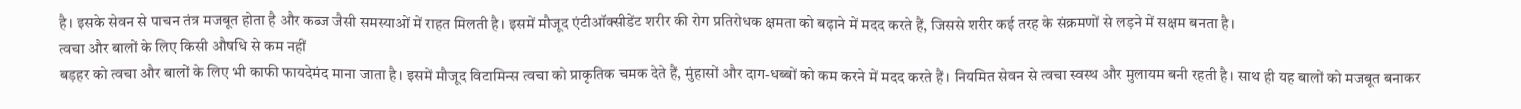है। इसके सेवन से पाचन तंत्र मजबूत होता है और कब्ज जैसी समस्याओं में राहत मिलती है। इसमें मौजूद एंटीऑक्सीडेंट शरीर की रोग प्रतिरोधक क्षमता को बढ़ाने में मदद करते हैं, जिससे शरीर कई तरह के संक्रमणों से लड़ने में सक्षम बनता है।
त्वचा और बालों के लिए किसी औषधि से कम नहीं
बड़हर को त्वचा और बालों के लिए भी काफी फायदेमंद माना जाता है। इसमें मौजूद विटामिन्स त्वचा को प्राकृतिक चमक देते हैं, मुंहासों और दाग-धब्बों को कम करने में मदद करते हैं। नियमित सेवन से त्वचा स्वस्थ और मुलायम बनी रहती है। साथ ही यह बालों को मजबूत बनाकर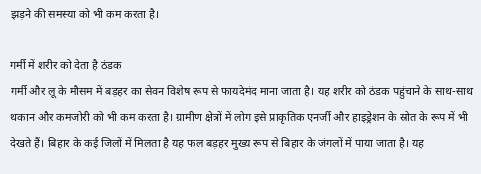झड़ने की समस्या को भी कम करता है।

गर्मी में शरीर को देता है ठंडक
गर्मी और लू के मौसम में बड़हर का सेवन विशेष रूप से फायदेमंद माना जाता है। यह शरीर को ठंडक पहुंचाने के साथ-साथ थकान और कमजोरी को भी कम करता है। ग्रामीण क्षेत्रों में लोग इसे प्राकृतिक एनर्जी और हाइड्रेशन के स्रोत के रूप में भी देखते हैं। बिहार के कई जिलों में मिलता है यह फल बड़हर मुख्य रूप से बिहार के जंगलों में पाया जाता है। यह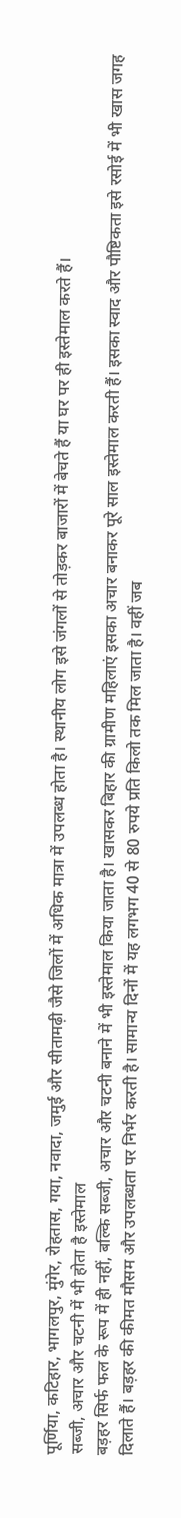पूर्णिया, कटिहार, भागलपुर, मुंगेर, रोहतास, गया, नवादा, जमुई और सीतामढ़ी जैसे जिलों में अधिक मात्रा में उपलब्ध होता है। स्थानीय लोग इसे जंगलों से तोड़कर बाजारों में बेचते हैं या घर पर ही इस्तेमाल करते हैं।
सब्जी, अचार और चटनी में भी होता है इस्तेमाल
बड़हर सिर्फ फल के रूप में ही नहीं, बल्कि सब्जी, अचार और चटनी बनाने में भी इस्तेमाल किया जाता है। खासकर बिहार की ग्रामीण महिलाएं इसका अचार बनाकर पूरे साल इस्तेमाल करती हैं। इसका स्वाद और पौष्टिकता इसे रसोई में भी खास जगह दिलाते हैं। बड़हर की कीमत मौसम और उपलब्धता पर निर्भर करती है। सामान्य दिनों में यह लगभग 40 से 80 रुपये प्रति किलो तक मिल जाता है। वहीं जब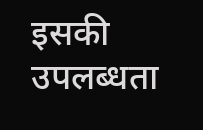इसकी उपलब्धता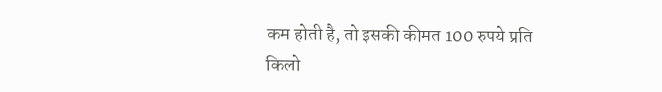कम होती है, तो इसकी कीमत 100 रुपये प्रति किलो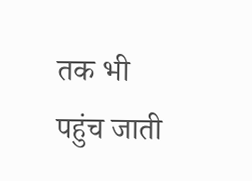तक भी पहुंच जाती